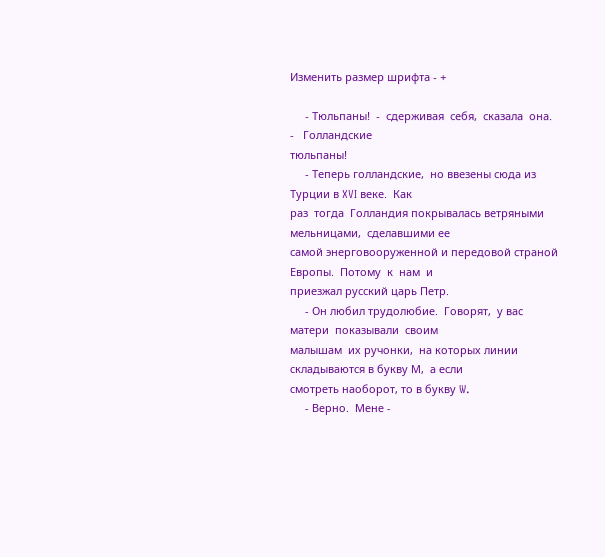Изменить размер шрифта - +

     - Тюльпаны!  -  сдерживая  себя,  сказала  она.   -   Голландские
тюльпаны!
     - Теперь голландские,  но ввезены сюда из Турции в XVI веке.  Как
раз  тогда  Голландия покрывалась ветряными мельницами,  сделавшими ее
самой энерговооруженной и передовой страной Европы.  Потому  к  нам  и
приезжал русский царь Петр.
     - Он любил трудолюбие.  Говорят,  у вас матери  показывали  своим
малышам  их ручонки,  на которых линии складываются в букву М,  а если
смотреть наоборот, то в букву W.
     - Верно.  Мене -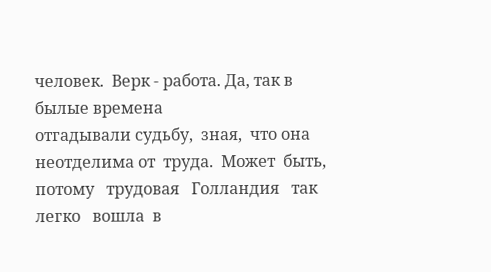человек.  Верк - работа. Да, так в былые времена
отгадывали судьбу,  зная,  что она неотделима от  труда.  Может  быть,
потому   трудовая   Голландия   так   легко   вошла  в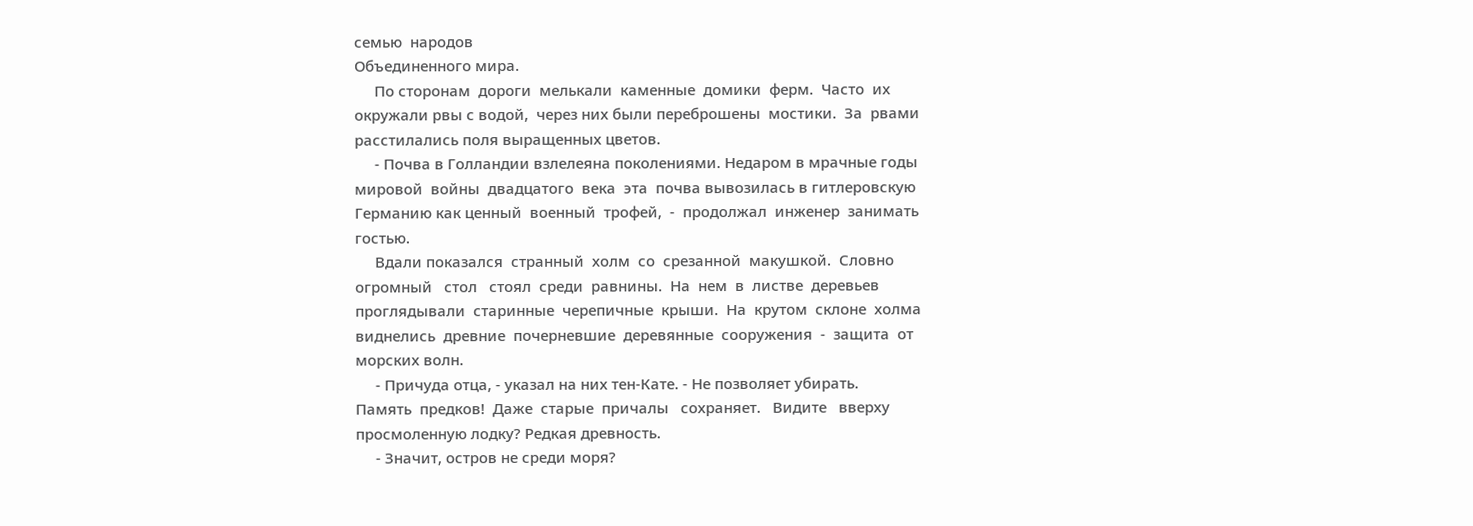семью  народов
Объединенного мира.
     По сторонам  дороги  мелькали  каменные  домики  ферм.  Часто  их
окружали рвы с водой,  через них были переброшены  мостики.  За  рвами
расстилались поля выращенных цветов.
     - Почва в Голландии взлелеяна поколениями. Недаром в мрачные годы
мировой  войны  двадцатого  века  эта  почва вывозилась в гитлеровскую
Германию как ценный  военный  трофей,  -  продолжал  инженер  занимать
гостью.
     Вдали показался  странный  холм  со  срезанной  макушкой.  Словно
огромный   стол   стоял  среди  равнины.  На  нем  в  листве  деревьев
проглядывали  старинные  черепичные  крыши.  На  крутом  склоне  холма
виднелись  древние  почерневшие  деревянные  сооружения  -  защита  от
морских волн.
     - Причуда отца, - указал на них тен-Кате. - Не позволяет убирать.
Память  предков!  Даже  старые  причалы   сохраняет.   Видите   вверху
просмоленную лодку? Редкая древность.
     - Значит, остров не среди моря?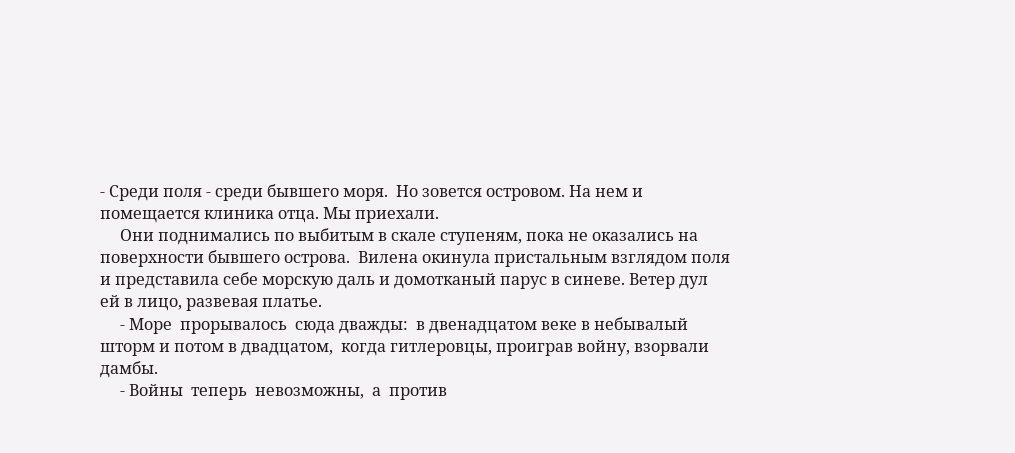- Среди поля - среди бывшего моря.  Но зовется островом. На нем и
помещается клиника отца. Мы приехали.
     Они поднимались по выбитым в скале ступеням, пока не оказались на
поверхности бывшего острова.  Вилена окинула пристальным взглядом поля
и представила себе морскую даль и домотканый парус в синеве. Ветер дул
ей в лицо, развевая платье.
     - Море  прорывалось  сюда дважды:  в двенадцатом веке в небывалый
шторм и потом в двадцатом,  когда гитлеровцы, проиграв войну, взорвали
дамбы.
     - Войны  теперь  невозможны,  а  против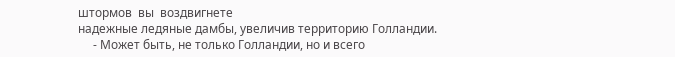штормов  вы  воздвигнете
надежные ледяные дамбы, увеличив территорию Голландии.
     - Может быть, не только Голландии, но и всего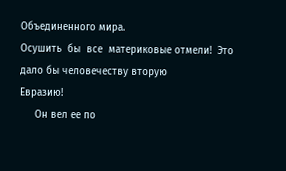Объединенного мира.
Осушить  бы  все  материковые отмели!  Это дало бы человечеству вторую
Евразию!
     Он вел ее по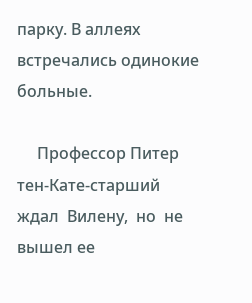парку. В аллеях встречались одинокие больные.

     Профессор Питер  тен-Кате-старший  ждал  Вилену,  но  не вышел ее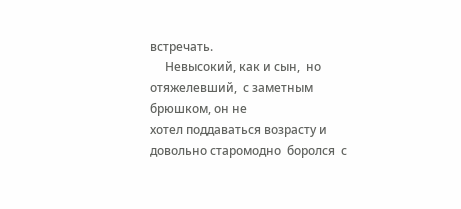встречать.
     Невысокий, как и сын,  но отяжелевший,  с заметным брюшком, он не
хотел поддаваться возрасту и довольно старомодно  боролся  с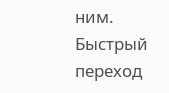ним.
Быстрый переход